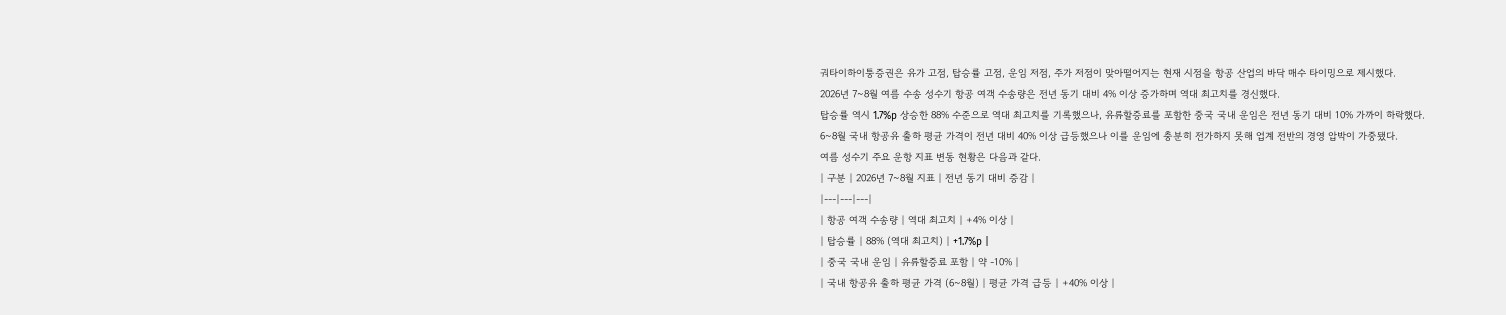궈타이하이퉁증권은 유가 고점, 탑승률 고점, 운임 저점, 주가 저점이 맞아떨어지는 현재 시점을 항공 산업의 바닥 매수 타이밍으로 제시했다.
2026년 7~8월 여름 수송 성수기 항공 여객 수송량은 전년 동기 대비 4% 이상 증가하며 역대 최고치를 경신했다.
탑승률 역시 1.7%p 상승한 88% 수준으로 역대 최고치를 기록했으나, 유류할증료를 포함한 중국 국내 운임은 전년 동기 대비 10% 가까이 하락했다.
6~8월 국내 항공유 출하 평균 가격이 전년 대비 40% 이상 급등했으나 이를 운임에 충분히 전가하지 못해 업계 전반의 경영 압박이 가중됐다.
여름 성수기 주요 운항 지표 변동 현황은 다음과 같다.
| 구분 | 2026년 7~8월 지표 | 전년 동기 대비 증감 |
|---|---|---|
| 항공 여객 수송량 | 역대 최고치 | +4% 이상 |
| 탑승률 | 88% (역대 최고치) | +1.7%p |
| 중국 국내 운임 | 유류할증료 포함 | 약 -10% |
| 국내 항공유 출하 평균 가격 (6~8월) | 평균 가격 급등 | +40% 이상 |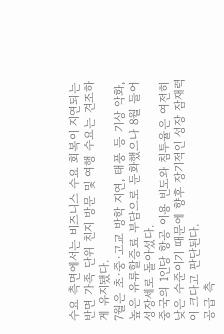수요 측면에서는 비즈니스 수요 회복이 지연되는 반면 가족 단위 친지 방문 및 여행 수요는 견조하게 유지됐다.
7월은 초·중·고교 방학 지연, 태풍 등 기상 악화, 높은 유류할증료 부담으로 둔화했으나 8월 들어 성장세로 돌아섰다.
중국의 1인당 항공 이용 빈도와 침투율은 여전히 낮은 수준이기 때문에 향후 장기적인 성장 잠재력이 크다고 판단된다.
공급 측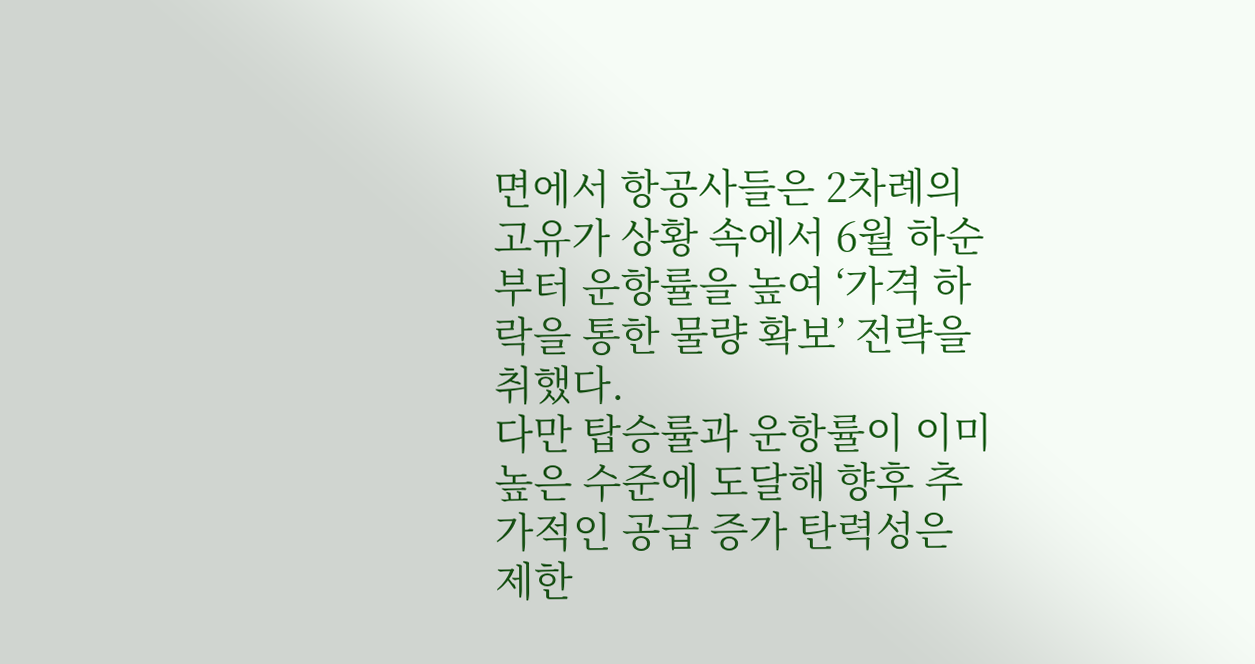면에서 항공사들은 2차례의 고유가 상황 속에서 6월 하순부터 운항률을 높여 ‘가격 하락을 통한 물량 확보’ 전략을 취했다.
다만 탑승률과 운항률이 이미 높은 수준에 도달해 향후 추가적인 공급 증가 탄력성은 제한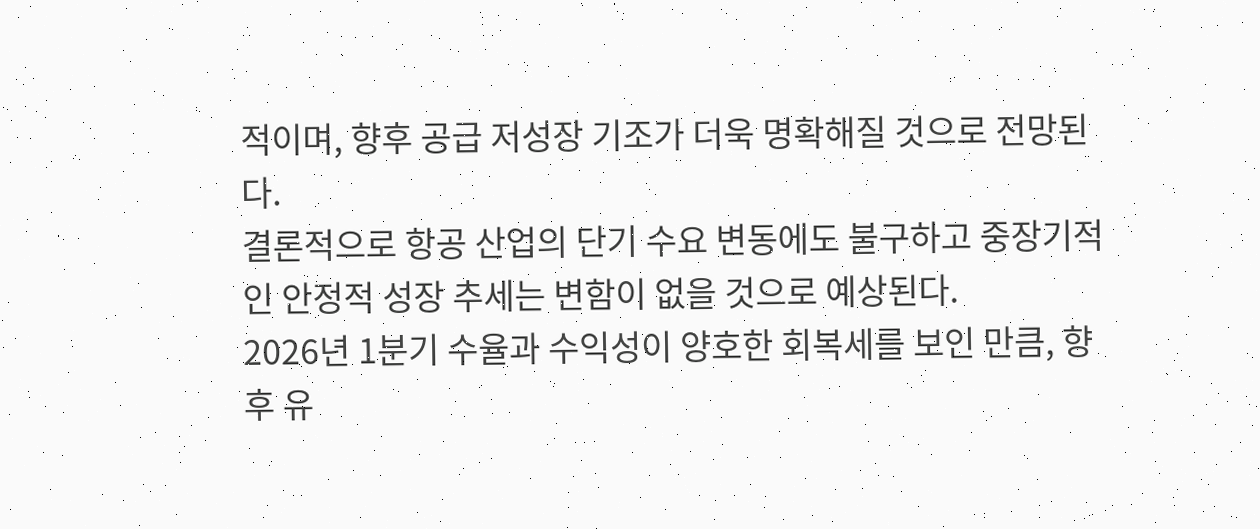적이며, 향후 공급 저성장 기조가 더욱 명확해질 것으로 전망된다.
결론적으로 항공 산업의 단기 수요 변동에도 불구하고 중장기적인 안정적 성장 추세는 변함이 없을 것으로 예상된다.
2026년 1분기 수율과 수익성이 양호한 회복세를 보인 만큼, 향후 유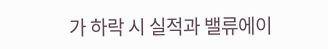가 하락 시 실적과 밸류에이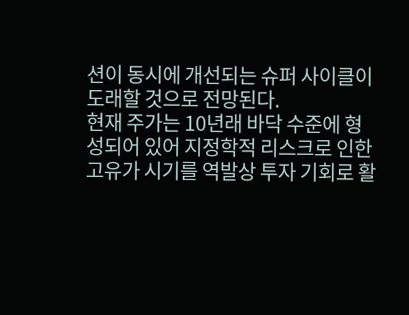션이 동시에 개선되는 슈퍼 사이클이 도래할 것으로 전망된다.
현재 주가는 10년래 바닥 수준에 형성되어 있어 지정학적 리스크로 인한 고유가 시기를 역발상 투자 기회로 활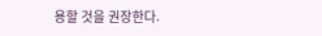용할 것을 권장한다.